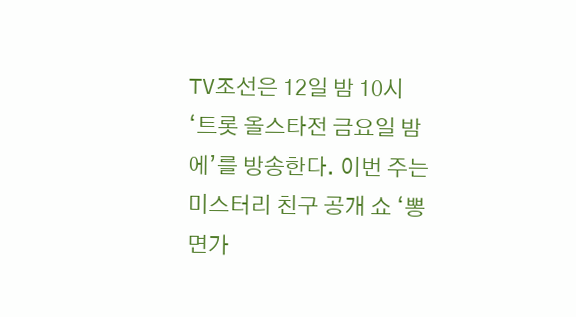TV조선은 12일 밤 10시 ‘트롯 올스타전 금요일 밤에’를 방송한다. 이번 주는 미스터리 친구 공개 쇼 ‘뽕면가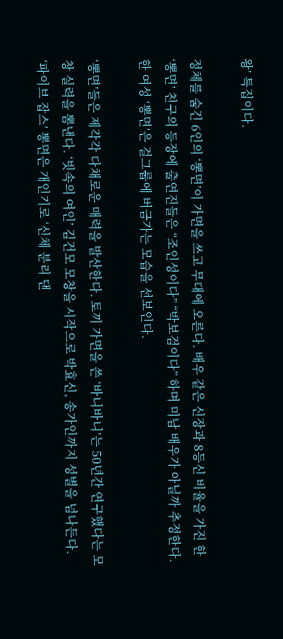왕’ 특집이다.

정체를 숨긴 6인의 ‘뽕면’이 가면을 쓰고 무대에 오른다. 배우 같은 신장과 8등신 비율을 가진 한 ‘뽕면’ 친구의 등장에 출연진들은 “조인성이다” “박보검이다” 하며 미남 배우가 아닐까 추정한다. 한 여성 ‘뽕면’은 걸그룹에 버금가는 모습을 선보인다.

‘뽕면’들은 제각각 다채로운 매력을 발산한다. 토끼 가면을 쓴 ‘바니바니’는 50년간 연구했다는 모창 실력을 뽐낸다. ‘빗속의 여인’ 김건모 모창을 시작으로 박효신, 송가인까지 성별을 넘나든다. ‘파이브 잡스’ 뽕면은 개인기로 ‘신체 분리 댄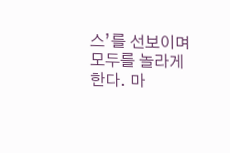스’를 선보이며 모두를 놀라게 한다. 마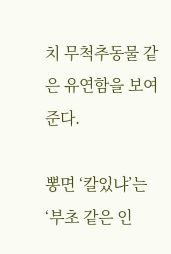치 무척추동물 같은 유연함을 보여준다.

뽕면 ‘칼있냐’는 ‘부초 같은 인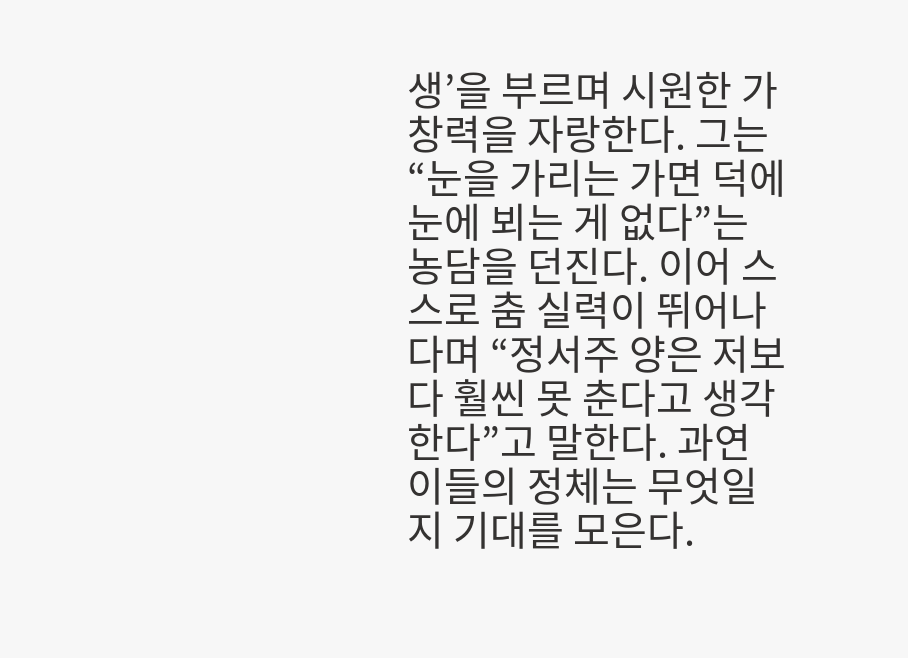생’을 부르며 시원한 가창력을 자랑한다. 그는 “눈을 가리는 가면 덕에 눈에 뵈는 게 없다”는 농담을 던진다. 이어 스스로 춤 실력이 뛰어나다며 “정서주 양은 저보다 훨씬 못 춘다고 생각한다”고 말한다. 과연 이들의 정체는 무엇일지 기대를 모은다.